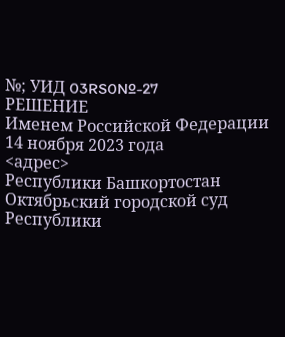№; УИД 03RS0№-27
РЕШЕНИЕ
Именем Российской Федерации
14 ноября 2023 года
<адрес>
Республики Башкортостан
Октябрьский городской суд Республики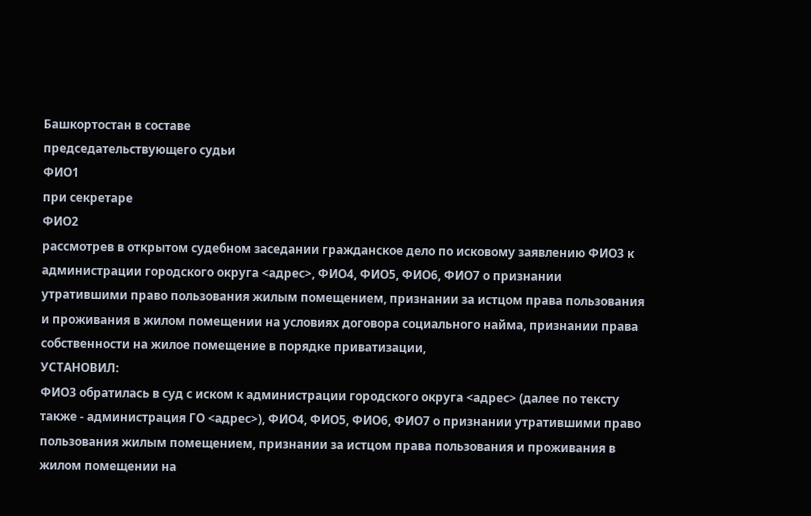Башкортостан в составе
председательствующего судьи
ФИО1
при секретаре
ФИО2
рассмотрев в открытом судебном заседании гражданское дело по исковому заявлению ФИО3 к администрации городского округа <адрес>, ФИО4, ФИО5, ФИО6, ФИО7 о признании утратившими право пользования жилым помещением, признании за истцом права пользования и проживания в жилом помещении на условиях договора социального найма, признании права собственности на жилое помещение в порядке приватизации,
УСТАНОВИЛ:
ФИО3 обратилась в суд с иском к администрации городского округа <адрес> (далее по тексту также - администрация ГО <адрес>), ФИО4, ФИО5, ФИО6, ФИО7 о признании утратившими право пользования жилым помещением, признании за истцом права пользования и проживания в жилом помещении на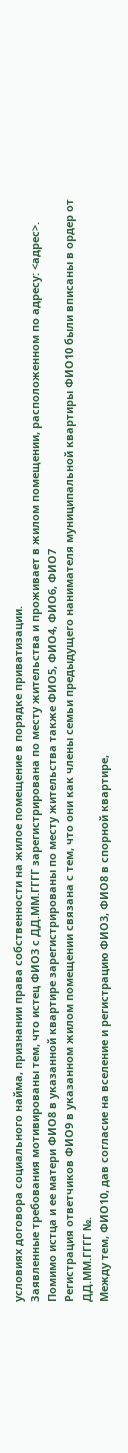условиях договора социального найма, признании права собственности на жилое помещение в порядке приватизации.
Заявленные требования мотивированы тем, что истец ФИО3 с ДД.ММ.ГГГГ зарегистрирована по месту жительства и проживает в жилом помещении, расположенном по адресу: <адрес>.
Помимо истца и ее матери ФИО8 в указанной квартире зарегистрированы по месту жительства также ФИО5, ФИО4, ФИО6, ФИО7
Регистрация ответчиков ФИО9 в указанном жилом помещении связана с тем, что они как члены семьи предыдущего нанимателя муниципальной квартиры ФИО10 были вписаны в ордер от ДД.ММ.ГГГГ №.
Между тем, ФИО10, дав согласие на вселение и регистрацию ФИО3, ФИО8 в спорной квартире,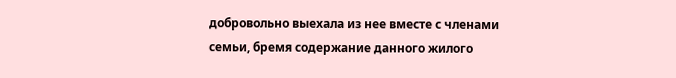добровольно выехала из нее вместе с членами семьи, бремя содержание данного жилого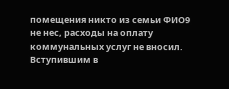помещения никто из семьи ФИО9 не нес, расходы на оплату коммунальных услуг не вносил.
Вступившим в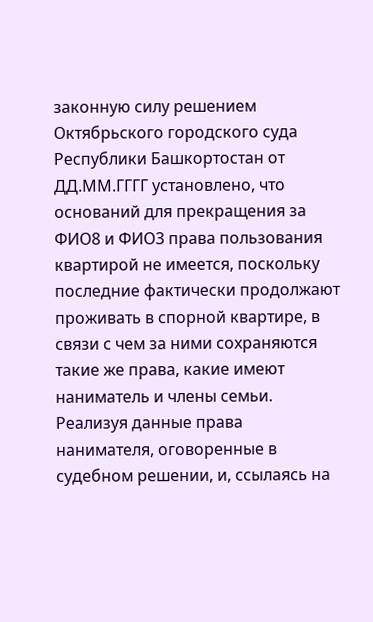законную силу решением Октябрьского городского суда Республики Башкортостан от ДД.ММ.ГГГГ установлено, что оснований для прекращения за ФИО8 и ФИО3 права пользования квартирой не имеется, поскольку последние фактически продолжают проживать в спорной квартире, в связи с чем за ними сохраняются такие же права, какие имеют наниматель и члены семьи.
Реализуя данные права нанимателя, оговоренные в судебном решении, и, ссылаясь на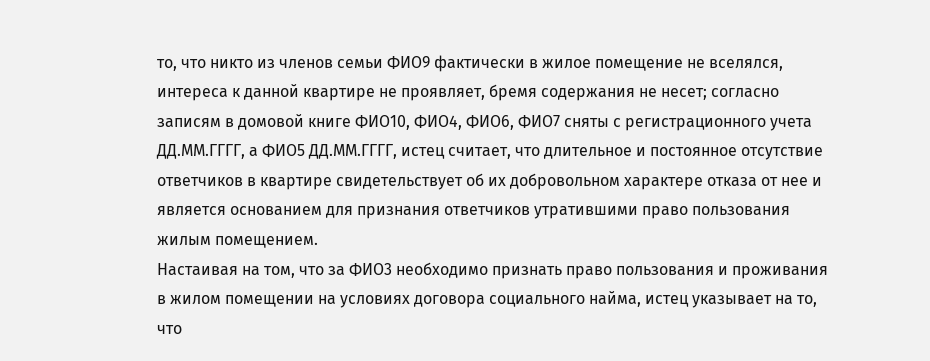то, что никто из членов семьи ФИО9 фактически в жилое помещение не вселялся, интереса к данной квартире не проявляет, бремя содержания не несет; согласно записям в домовой книге ФИО10, ФИО4, ФИО6, ФИО7 сняты с регистрационного учета ДД.ММ.ГГГГ, а ФИО5 ДД.ММ.ГГГГ, истец считает, что длительное и постоянное отсутствие ответчиков в квартире свидетельствует об их добровольном характере отказа от нее и является основанием для признания ответчиков утратившими право пользования жилым помещением.
Настаивая на том, что за ФИО3 необходимо признать право пользования и проживания в жилом помещении на условиях договора социального найма, истец указывает на то, что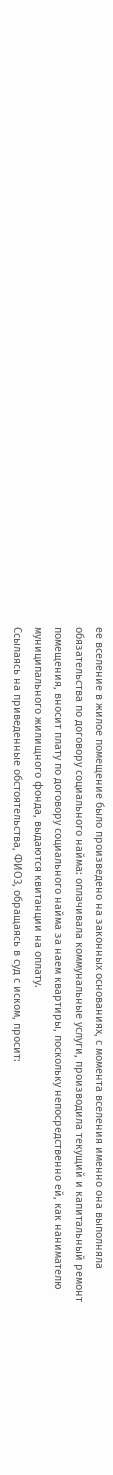ее вселение в жилое помещение было произведено на законных основаниях, с момента вселения именно она выполняла обязательства по договору социального найма: оплачивала коммунальные услуги, производила текущий и капитальный ремонт помещения, вносит плату по договору социального найма за наем квартиры, поскольку непосредственно ей, как нанимателю муниципального жилищного фонда, выдаются квитанции на оплату.
Ссылаясь на приведенные обстоятельства, ФИО3, обращаясь в суд с иском, просит: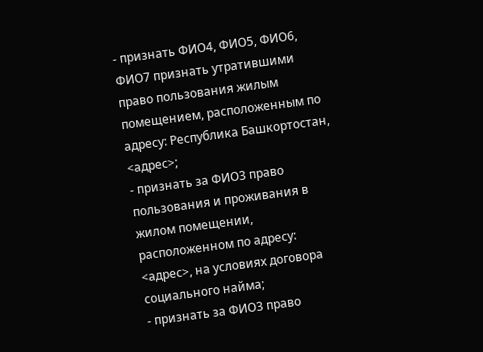- признать ФИО4, ФИО5, ФИО6, ФИО7 признать утратившими право пользования жилым помещением, расположенным по адресу: Республика Башкортостан, <адрес>;
- признать за ФИО3 право пользования и проживания в жилом помещении, расположенном по адресу: <адрес>, на условиях договора социального найма;
- признать за ФИО3 право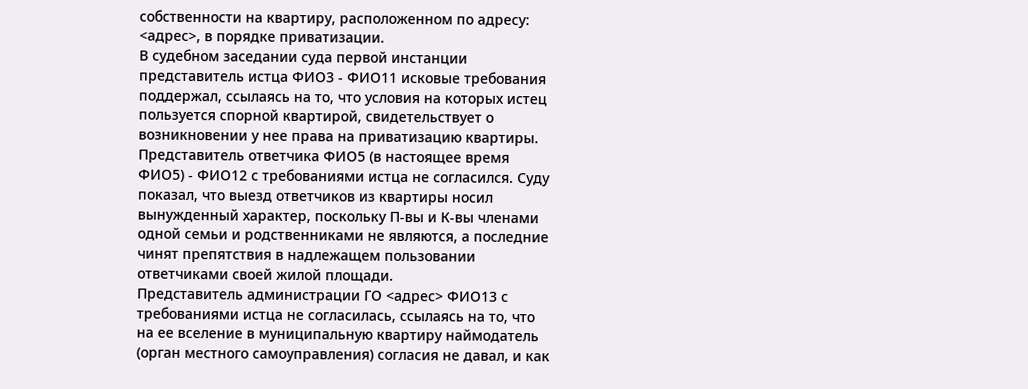собственности на квартиру, расположенном по адресу: <адрес>, в порядке приватизации.
В судебном заседании суда первой инстанции представитель истца ФИО3 - ФИО11 исковые требования поддержал, ссылаясь на то, что условия на которых истец пользуется спорной квартирой, свидетельствует о возникновении у нее права на приватизацию квартиры.
Представитель ответчика ФИО5 (в настоящее время ФИО5) - ФИО12 с требованиями истца не согласился. Суду показал, что выезд ответчиков из квартиры носил вынужденный характер, поскольку П-вы и К-вы членами одной семьи и родственниками не являются, а последние чинят препятствия в надлежащем пользовании ответчиками своей жилой площади.
Представитель администрации ГО <адрес> ФИО13 с требованиями истца не согласилась, ссылаясь на то, что на ее вселение в муниципальную квартиру наймодатель (орган местного самоуправления) согласия не давал, и как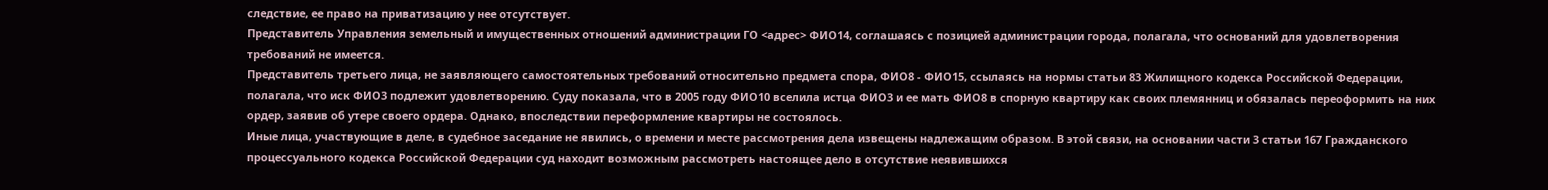следствие, ее право на приватизацию у нее отсутствует.
Представитель Управления земельный и имущественных отношений администрации ГО <адрес> ФИО14, соглашаясь с позицией администрации города, полагала, что оснований для удовлетворения требований не имеется.
Представитель третьего лица, не заявляющего самостоятельных требований относительно предмета спора, ФИО8 - ФИО15, ссылаясь на нормы статьи 83 Жилищного кодекса Российской Федерации, полагала, что иск ФИО3 подлежит удовлетворению. Суду показала, что в 2005 году ФИО10 вселила истца ФИО3 и ее мать ФИО8 в спорную квартиру как своих племянниц и обязалась переоформить на них ордер, заявив об утере своего ордера. Однако, впоследствии переформление квартиры не состоялось.
Иные лица, участвующие в деле, в судебное заседание не явились, о времени и месте рассмотрения дела извещены надлежащим образом. В этой связи, на основании части 3 статьи 167 Гражданского процессуального кодекса Российской Федерации суд находит возможным рассмотреть настоящее дело в отсутствие неявившихся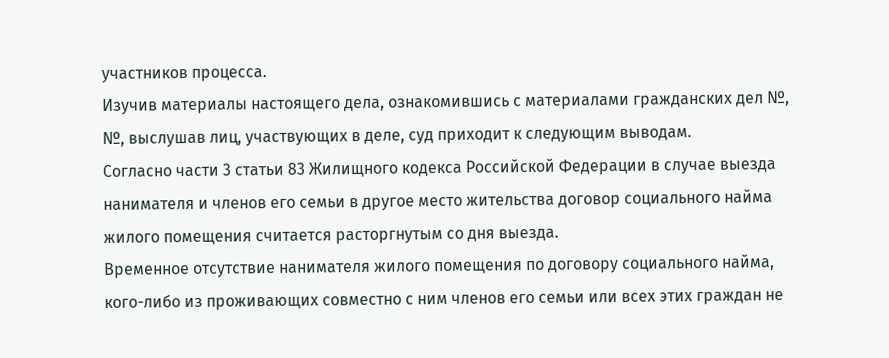участников процесса.
Изучив материалы настоящего дела, ознакомившись с материалами гражданских дел №, №, выслушав лиц, участвующих в деле, суд приходит к следующим выводам.
Согласно части 3 статьи 83 Жилищного кодекса Российской Федерации в случае выезда нанимателя и членов его семьи в другое место жительства договор социального найма жилого помещения считается расторгнутым со дня выезда.
Временное отсутствие нанимателя жилого помещения по договору социального найма, кого-либо из проживающих совместно с ним членов его семьи или всех этих граждан не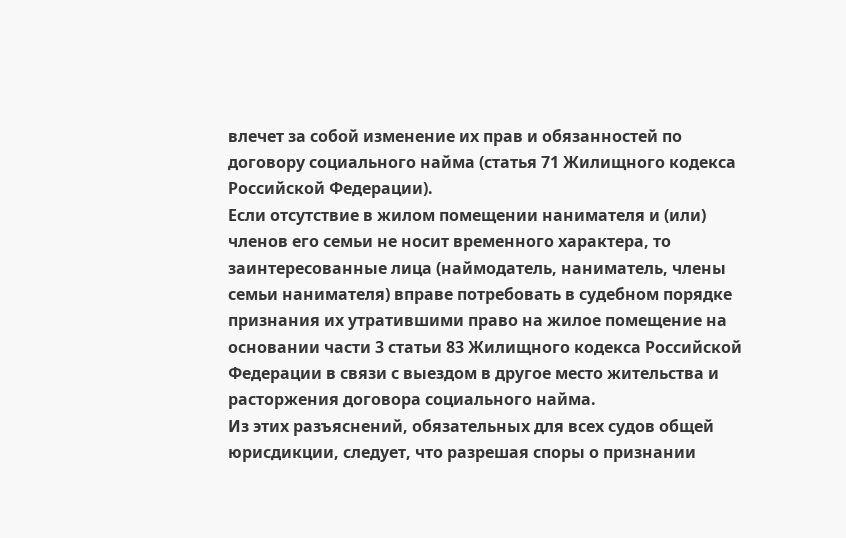влечет за собой изменение их прав и обязанностей по договору социального найма (статья 71 Жилищного кодекса Российской Федерации).
Если отсутствие в жилом помещении нанимателя и (или) членов его семьи не носит временного характера, то заинтересованные лица (наймодатель, наниматель, члены семьи нанимателя) вправе потребовать в судебном порядке признания их утратившими право на жилое помещение на основании части 3 статьи 83 Жилищного кодекса Российской Федерации в связи с выездом в другое место жительства и расторжения договора социального найма.
Из этих разъяснений, обязательных для всех судов общей юрисдикции, следует, что разрешая споры о признании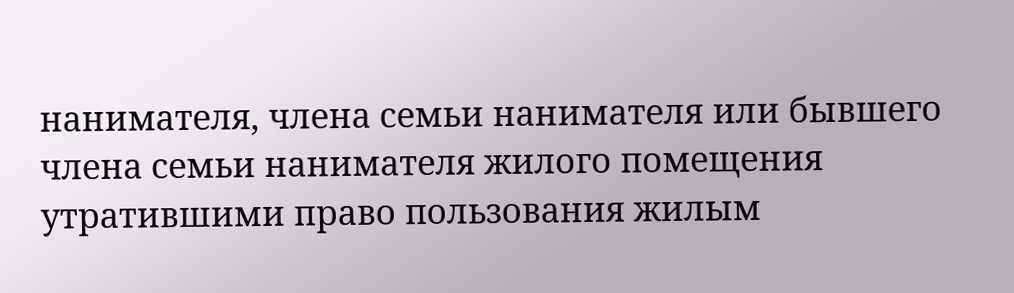нанимателя, члена семьи нанимателя или бывшего члена семьи нанимателя жилого помещения утратившими право пользования жилым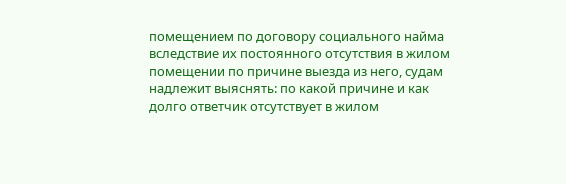помещением по договору социального найма вследствие их постоянного отсутствия в жилом помещении по причине выезда из него, судам надлежит выяснять: по какой причине и как долго ответчик отсутствует в жилом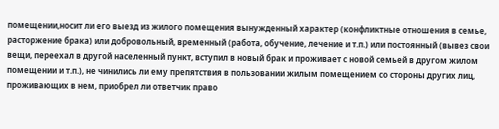помещении,носит ли его выезд из жилого помещения вынужденный характер (конфликтные отношения в семье, расторжение брака) или добровольный, временный (работа, обучение, лечение и т.п.) или постоянный (вывез свои вещи, переехал в другой населенный пункт, вступил в новый брак и проживает с новой семьей в другом жилом помещении и т.п.), не чинились ли ему препятствия в пользовании жилым помещением со стороны других лиц, проживающих в нем, приобрел ли ответчик право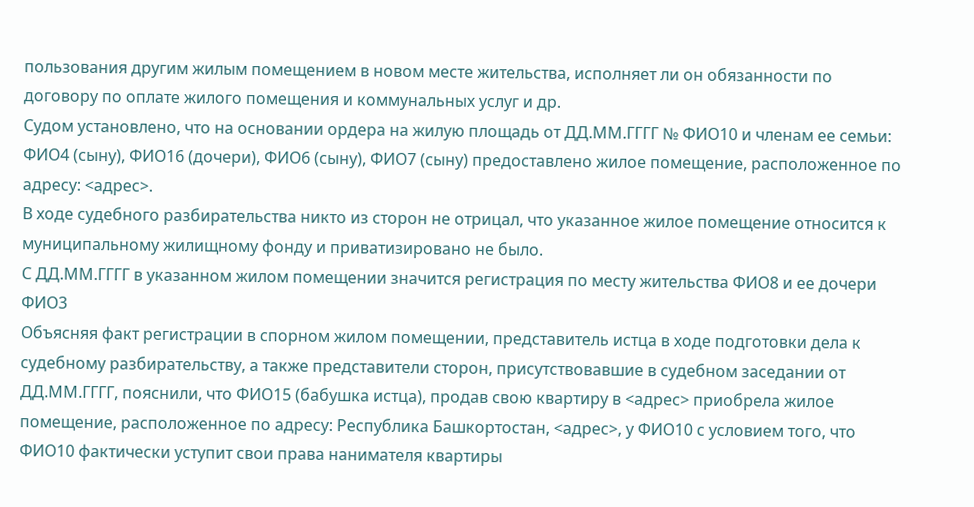пользования другим жилым помещением в новом месте жительства, исполняет ли он обязанности по договору по оплате жилого помещения и коммунальных услуг и др.
Судом установлено, что на основании ордера на жилую площадь от ДД.ММ.ГГГГ № ФИО10 и членам ее семьи: ФИО4 (сыну), ФИО16 (дочери), ФИО6 (сыну), ФИО7 (сыну) предоставлено жилое помещение, расположенное по адресу: <адрес>.
В ходе судебного разбирательства никто из сторон не отрицал, что указанное жилое помещение относится к муниципальному жилищному фонду и приватизировано не было.
С ДД.ММ.ГГГГ в указанном жилом помещении значится регистрация по месту жительства ФИО8 и ее дочери ФИО3
Объясняя факт регистрации в спорном жилом помещении, представитель истца в ходе подготовки дела к судебному разбирательству, а также представители сторон, присутствовавшие в судебном заседании от ДД.ММ.ГГГГ, пояснили, что ФИО15 (бабушка истца), продав свою квартиру в <адрес> приобрела жилое помещение, расположенное по адресу: Республика Башкортостан, <адрес>, у ФИО10 с условием того, что ФИО10 фактически уступит свои права нанимателя квартиры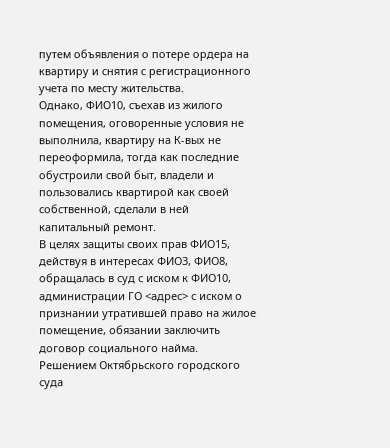путем объявления о потере ордера на квартиру и снятия с регистрационного учета по месту жительства.
Однако, ФИО10, съехав из жилого помещения, оговоренные условия не выполнила, квартиру на К-вых не переоформила, тогда как последние обустроили свой быт, владели и пользовались квартирой как своей собственной, сделали в ней капитальный ремонт.
В целях защиты своих прав ФИО15, действуя в интересах ФИО3, ФИО8, обращалась в суд с иском к ФИО10, администрации ГО <адрес> с иском о признании утратившей право на жилое помещение, обязании заключить договор социального найма.
Решением Октябрьского городского суда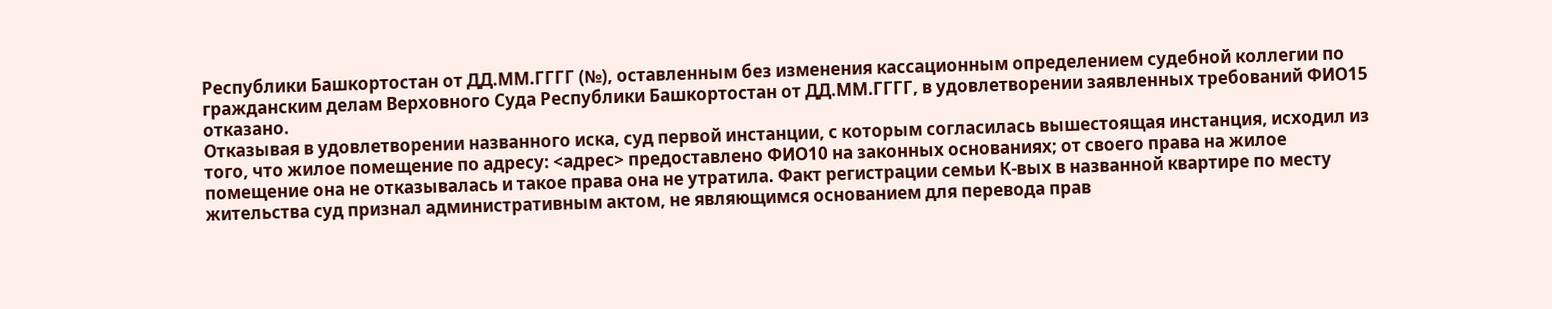Республики Башкортостан от ДД.ММ.ГГГГ (№), оставленным без изменения кассационным определением судебной коллегии по гражданским делам Верховного Суда Республики Башкортостан от ДД.ММ.ГГГГ, в удовлетворении заявленных требований ФИО15 отказано.
Отказывая в удовлетворении названного иска, суд первой инстанции, с которым согласилась вышестоящая инстанция, исходил из того, что жилое помещение по адресу: <адрес> предоставлено ФИО10 на законных основаниях; от своего права на жилое помещение она не отказывалась и такое права она не утратила. Факт регистрации семьи К-вых в названной квартире по месту жительства суд признал административным актом, не являющимся основанием для перевода прав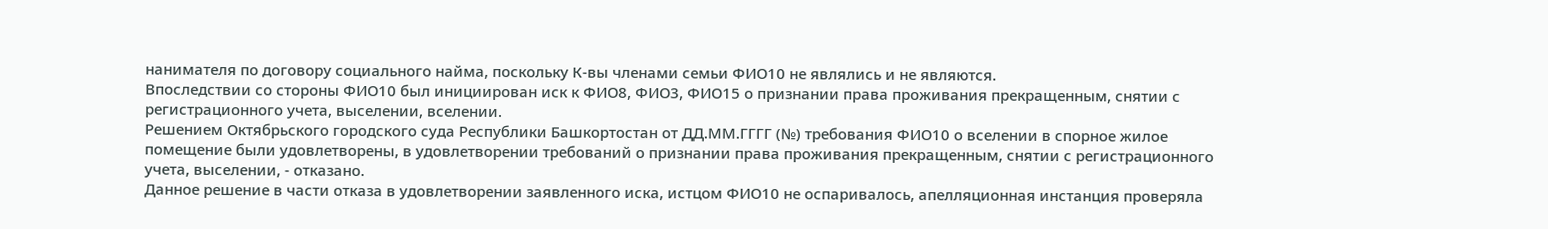нанимателя по договору социального найма, поскольку К-вы членами семьи ФИО10 не являлись и не являются.
Впоследствии со стороны ФИО10 был инициирован иск к ФИО8, ФИО3, ФИО15 о признании права проживания прекращенным, снятии с регистрационного учета, выселении, вселении.
Решением Октябрьского городского суда Республики Башкортостан от ДД.ММ.ГГГГ (№) требования ФИО10 о вселении в спорное жилое помещение были удовлетворены, в удовлетворении требований о признании права проживания прекращенным, снятии с регистрационного учета, выселении, - отказано.
Данное решение в части отказа в удовлетворении заявленного иска, истцом ФИО10 не оспаривалось, апелляционная инстанция проверяла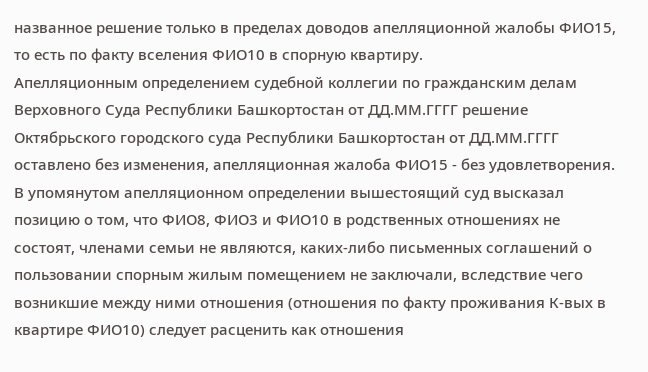названное решение только в пределах доводов апелляционной жалобы ФИО15, то есть по факту вселения ФИО10 в спорную квартиру.
Апелляционным определением судебной коллегии по гражданским делам Верховного Суда Республики Башкортостан от ДД.ММ.ГГГГ решение Октябрьского городского суда Республики Башкортостан от ДД.ММ.ГГГГ оставлено без изменения, апелляционная жалоба ФИО15 - без удовлетворения.
В упомянутом апелляционном определении вышестоящий суд высказал позицию о том, что ФИО8, ФИО3 и ФИО10 в родственных отношениях не состоят, членами семьи не являются, каких-либо письменных соглашений о пользовании спорным жилым помещением не заключали, вследствие чего возникшие между ними отношения (отношения по факту проживания К-вых в квартире ФИО10) следует расценить как отношения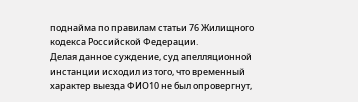поднайма по правилам статьи 76 Жилищного кодекса Российской Федерации.
Делая данное суждение, суд апелляционной инстанции исходил из того, что временный характер выезда ФИО10 не был опровергнут,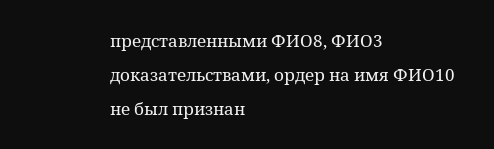представленными ФИО8, ФИО3 доказательствами, ордер на имя ФИО10 не был признан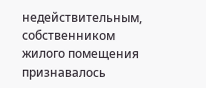недействительным, собственником жилого помещения признавалось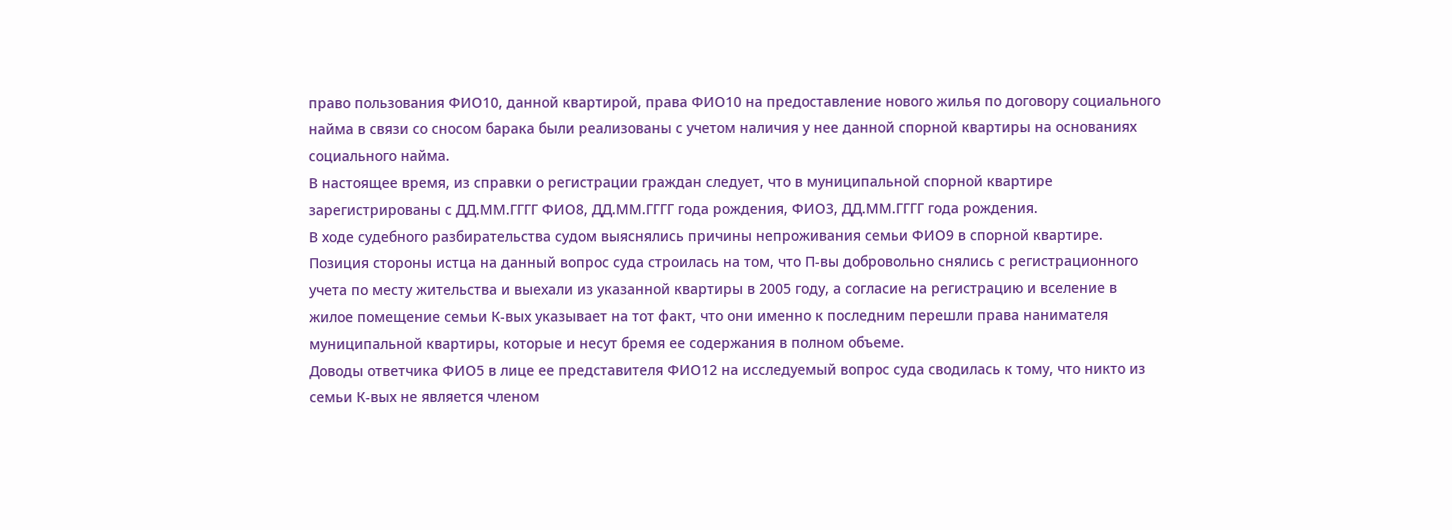право пользования ФИО10, данной квартирой, права ФИО10 на предоставление нового жилья по договору социального найма в связи со сносом барака были реализованы с учетом наличия у нее данной спорной квартиры на основаниях социального найма.
В настоящее время, из справки о регистрации граждан следует, что в муниципальной спорной квартире зарегистрированы с ДД.ММ.ГГГГ ФИО8, ДД.ММ.ГГГГ года рождения, ФИО3, ДД.ММ.ГГГГ года рождения.
В ходе судебного разбирательства судом выяснялись причины непроживания семьи ФИО9 в спорной квартире.
Позиция стороны истца на данный вопрос суда строилась на том, что П-вы добровольно снялись с регистрационного учета по месту жительства и выехали из указанной квартиры в 2005 году, а согласие на регистрацию и вселение в жилое помещение семьи К-вых указывает на тот факт, что они именно к последним перешли права нанимателя муниципальной квартиры, которые и несут бремя ее содержания в полном объеме.
Доводы ответчика ФИО5 в лице ее представителя ФИО12 на исследуемый вопрос суда сводилась к тому, что никто из семьи К-вых не является членом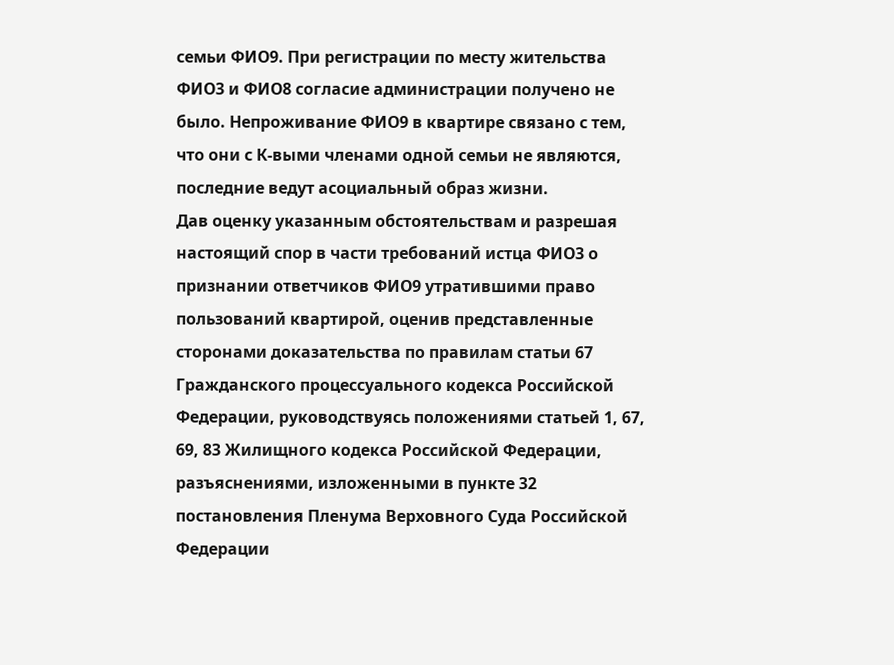семьи ФИО9. При регистрации по месту жительства ФИО3 и ФИО8 согласие администрации получено не было. Непроживание ФИО9 в квартире связано с тем, что они с К-выми членами одной семьи не являются, последние ведут асоциальный образ жизни.
Дав оценку указанным обстоятельствам и разрешая настоящий спор в части требований истца ФИО3 о признании ответчиков ФИО9 утратившими право пользований квартирой, оценив представленные сторонами доказательства по правилам статьи 67 Гражданского процессуального кодекса Российской Федерации, руководствуясь положениями статьей 1, 67, 69, 83 Жилищного кодекса Российской Федерации, разъяснениями, изложенными в пункте 32 постановления Пленума Верховного Суда Российской Федерации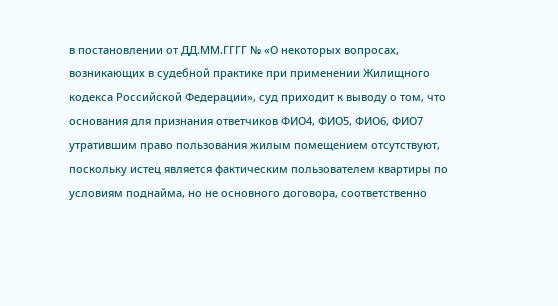в постановлении от ДД.ММ.ГГГГ № «О некоторых вопросах, возникающих в судебной практике при применении Жилищного кодекса Российской Федерации», суд приходит к выводу о том, что основания для признания ответчиков ФИО4, ФИО5, ФИО6, ФИО7 утратившим право пользования жилым помещением отсутствуют, поскольку истец является фактическим пользователем квартиры по условиям поднайма, но не основного договора, соответственно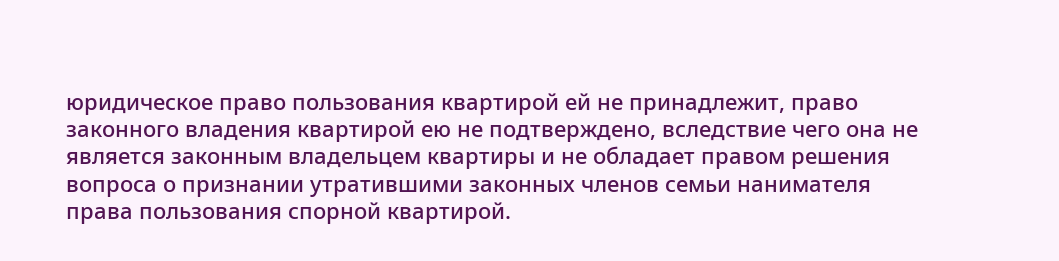юридическое право пользования квартирой ей не принадлежит, право законного владения квартирой ею не подтверждено, вследствие чего она не является законным владельцем квартиры и не обладает правом решения вопроса о признании утратившими законных членов семьи нанимателя права пользования спорной квартирой.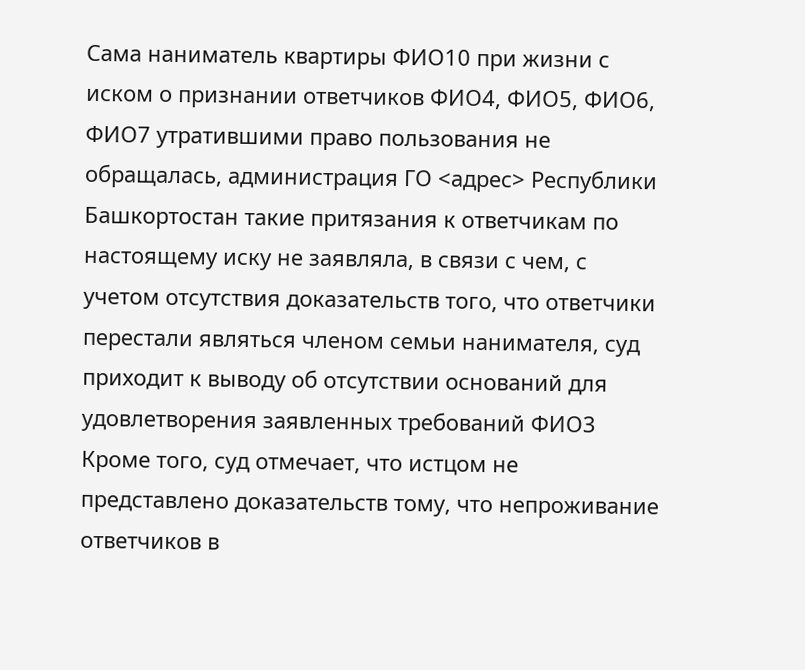Сама наниматель квартиры ФИО10 при жизни с иском о признании ответчиков ФИО4, ФИО5, ФИО6, ФИО7 утратившими право пользования не обращалась, администрация ГО <адрес> Республики Башкортостан такие притязания к ответчикам по настоящему иску не заявляла, в связи с чем, с учетом отсутствия доказательств того, что ответчики перестали являться членом семьи нанимателя, суд приходит к выводу об отсутствии оснований для удовлетворения заявленных требований ФИО3
Кроме того, суд отмечает, что истцом не представлено доказательств тому, что непроживание ответчиков в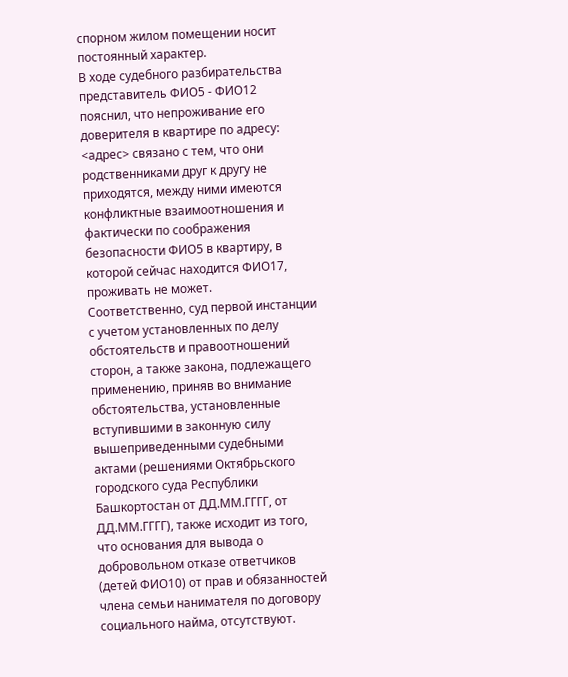спорном жилом помещении носит постоянный характер.
В ходе судебного разбирательства представитель ФИО5 - ФИО12 пояснил, что непроживание его доверителя в квартире по адресу: <адрес> связано с тем, что они родственниками друг к другу не приходятся, между ними имеются конфликтные взаимоотношения и фактически по соображения безопасности ФИО5 в квартиру, в которой сейчас находится ФИО17, проживать не может.
Соответственно, суд первой инстанции с учетом установленных по делу обстоятельств и правоотношений сторон, а также закона, подлежащего применению, приняв во внимание обстоятельства, установленные вступившими в законную силу вышеприведенными судебными актами (решениями Октябрьского городского суда Республики Башкортостан от ДД.ММ.ГГГГ, от ДД.ММ.ГГГГ), также исходит из того, что основания для вывода о добровольном отказе ответчиков (детей ФИО10) от прав и обязанностей члена семьи нанимателя по договору социального найма, отсутствуют.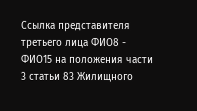Ссылка представителя третьего лица ФИО8 - ФИО15 на положения части 3 статьи 83 Жилищного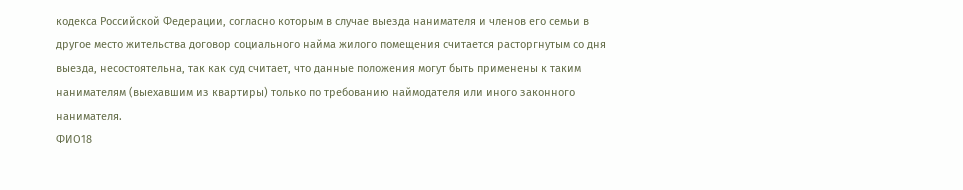кодекса Российской Федерации, согласно которым в случае выезда нанимателя и членов его семьи в другое место жительства договор социального найма жилого помещения считается расторгнутым со дня выезда, несостоятельна, так как суд считает, что данные положения могут быть применены к таким нанимателям (выехавшим из квартиры) только по требованию наймодателя или иного законного нанимателя.
ФИО18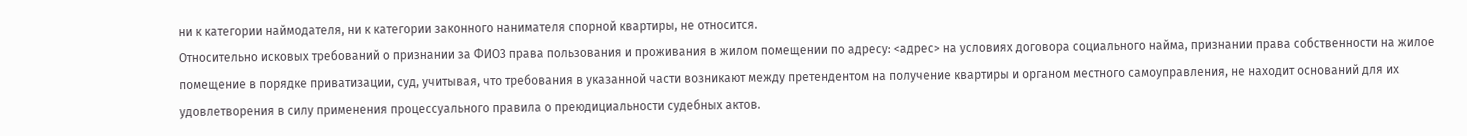ни к категории наймодателя, ни к категории законного нанимателя спорной квартиры, не относится.
Относительно исковых требований о признании за ФИО3 права пользования и проживания в жилом помещении по адресу: <адрес> на условиях договора социального найма, признании права собственности на жилое помещение в порядке приватизации, суд, учитывая, что требования в указанной части возникают между претендентом на получение квартиры и органом местного самоуправления, не находит оснований для их удовлетворения в силу применения процессуального правила о преюдициальности судебных актов.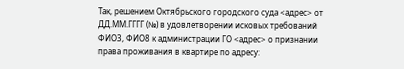Так, решением Октябрьского городского суда <адрес> от ДД.ММ.ГГГГ (№) в удовлетворении исковых требований ФИО3, ФИО8 к администрации ГО <адрес> о признании права проживания в квартире по адресу: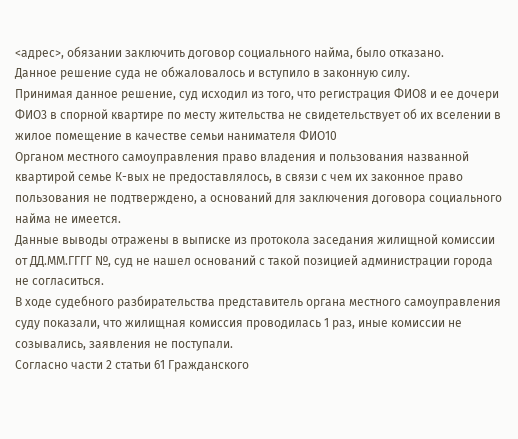<адрес>, обязании заключить договор социального найма, было отказано.
Данное решение суда не обжаловалось и вступило в законную силу.
Принимая данное решение, суд исходил из того, что регистрация ФИО8 и ее дочери ФИО3 в спорной квартире по месту жительства не свидетельствует об их вселении в жилое помещение в качестве семьи нанимателя ФИО10
Органом местного самоуправления право владения и пользования названной квартирой семье К-вых не предоставлялось, в связи с чем их законное право пользования не подтверждено, а оснований для заключения договора социального найма не имеется.
Данные выводы отражены в выписке из протокола заседания жилищной комиссии от ДД.ММ.ГГГГ №, суд не нашел оснований с такой позицией администрации города не согласиться.
В ходе судебного разбирательства представитель органа местного самоуправления суду показали, что жилищная комиссия проводилась 1 раз, иные комиссии не созывались, заявления не поступали.
Согласно части 2 статьи 61 Гражданского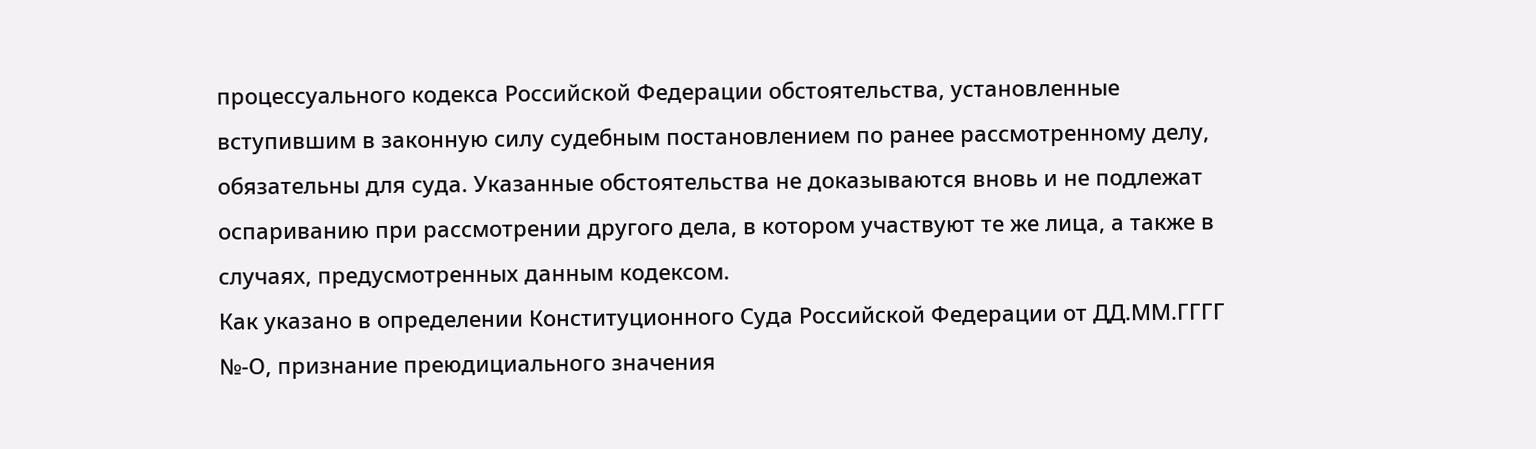процессуального кодекса Российской Федерации обстоятельства, установленные вступившим в законную силу судебным постановлением по ранее рассмотренному делу, обязательны для суда. Указанные обстоятельства не доказываются вновь и не подлежат оспариванию при рассмотрении другого дела, в котором участвуют те же лица, а также в случаях, предусмотренных данным кодексом.
Как указано в определении Конституционного Суда Российской Федерации от ДД.ММ.ГГГГ №-О, признание преюдициального значения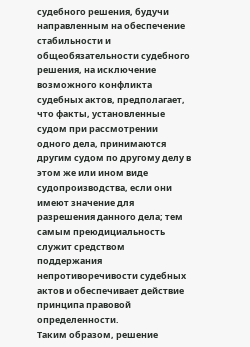судебного решения, будучи направленным на обеспечение стабильности и общеобязательности судебного решения, на исключение возможного конфликта судебных актов, предполагает, что факты, установленные судом при рассмотрении одного дела, принимаются другим судом по другому делу в этом же или ином виде судопроизводства, если они имеют значение для разрешения данного дела; тем самым преюдициальность служит средством поддержания непротиворечивости судебных актов и обеспечивает действие принципа правовой определенности.
Таким образом, решение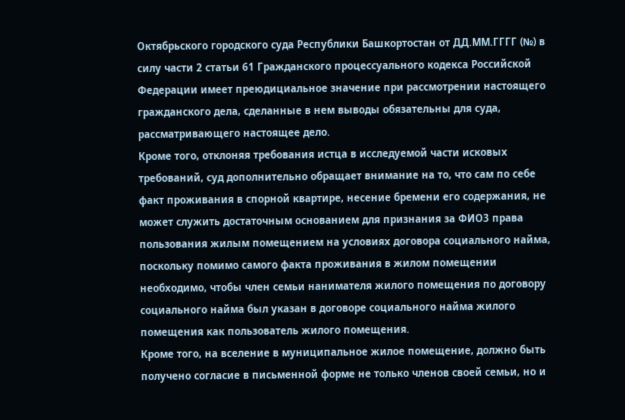Октябрьского городского суда Республики Башкортостан от ДД.ММ.ГГГГ (№) в силу части 2 статьи 61 Гражданского процессуального кодекса Российской Федерации имеет преюдициальное значение при рассмотрении настоящего гражданского дела, сделанные в нем выводы обязательны для суда, рассматривающего настоящее дело.
Кроме того, отклоняя требования истца в исследуемой части исковых требований, суд дополнительно обращает внимание на то, что сам по себе факт проживания в спорной квартире, несение бремени его содержания, не может служить достаточным основанием для признания за ФИО3 права пользования жилым помещением на условиях договора социального найма, поскольку помимо самого факта проживания в жилом помещении необходимо, чтобы член семьи нанимателя жилого помещения по договору социального найма был указан в договоре социального найма жилого помещения как пользователь жилого помещения.
Кроме того, на вселение в муниципальное жилое помещение, должно быть получено согласие в письменной форме не только членов своей семьи, но и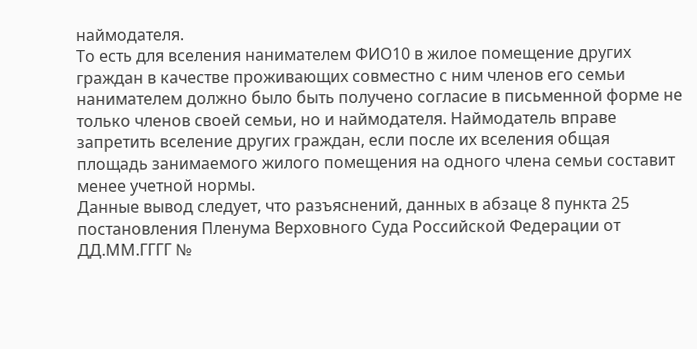наймодателя.
То есть для вселения нанимателем ФИО10 в жилое помещение других граждан в качестве проживающих совместно с ним членов его семьи нанимателем должно было быть получено согласие в письменной форме не только членов своей семьи, но и наймодателя. Наймодатель вправе запретить вселение других граждан, если после их вселения общая площадь занимаемого жилого помещения на одного члена семьи составит менее учетной нормы.
Данные вывод следует, что разъяснений, данных в абзаце 8 пункта 25 постановления Пленума Верховного Суда Российской Федерации от ДД.ММ.ГГГГ №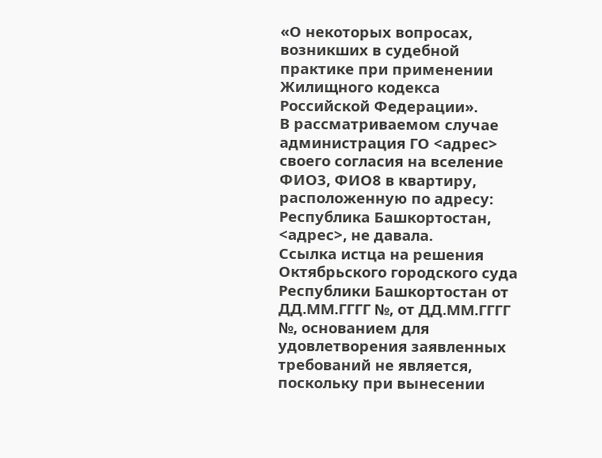«О некоторых вопросах, возникших в судебной практике при применении Жилищного кодекса Российской Федерации».
В рассматриваемом случае администрация ГО <адрес> своего согласия на вселение ФИО3, ФИО8 в квартиру, расположенную по адресу: Республика Башкортостан, <адрес>, не давала.
Ссылка истца на решения Октябрьского городского суда Республики Башкортостан от ДД.ММ.ГГГГ №, от ДД.ММ.ГГГГ №, основанием для удовлетворения заявленных требований не является, поскольку при вынесении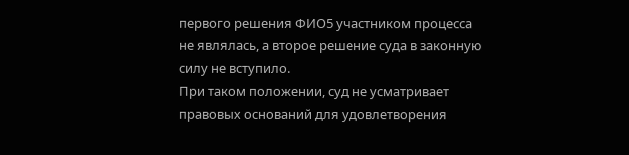первого решения ФИО5 участником процесса не являлась, а второе решение суда в законную силу не вступило.
При таком положении, суд не усматривает правовых оснований для удовлетворения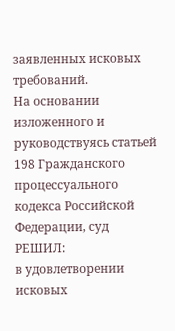заявленных исковых требований.
На основании изложенного и руководствуясь статьей 198 Гражданского процессуального кодекса Российской Федерации, суд
РЕШИЛ:
в удовлетворении исковых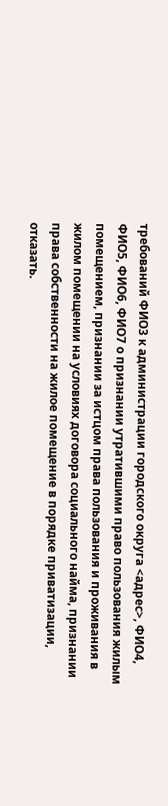требований ФИО3 к администрации городского округа <адрес>, ФИО4, ФИО5, ФИО6, ФИО7 о признании утратившими право пользования жилым помещением, признании за истцом права пользования и проживания в жилом помещении на условиях договора социального найма, признании права собственности на жилое помещение в порядке приватизации, отказать.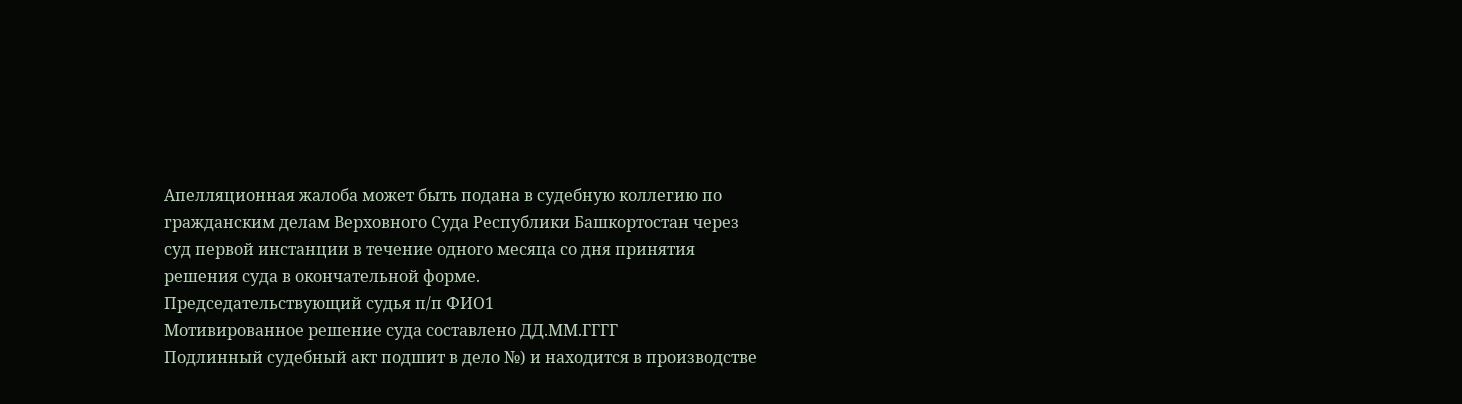Апелляционная жалоба может быть подана в судебную коллегию по гражданским делам Верховного Суда Республики Башкортостан через суд первой инстанции в течение одного месяца со дня принятия решения суда в окончательной форме.
Председательствующий судья п/п ФИО1
Мотивированное решение суда составлено ДД.ММ.ГГГГ
Подлинный судебный акт подшит в дело №) и находится в производстве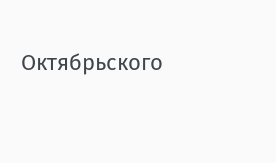Октябрьского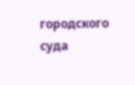городского суда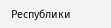Республики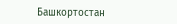Башкортостан